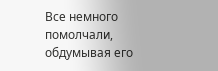Все немного помолчали, обдумывая его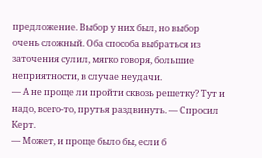предложение. Выбор у них был, но выбор очень сложный. Оба способа выбраться из заточения сулил, мягко говоря, большие неприятности, в случае неудачи.
— А не проще ли пройти сквозь решетку? Тут и надо, всего-то, прутья раздвинуть. — Спросил Керт.
— Может, и проще было бы, если б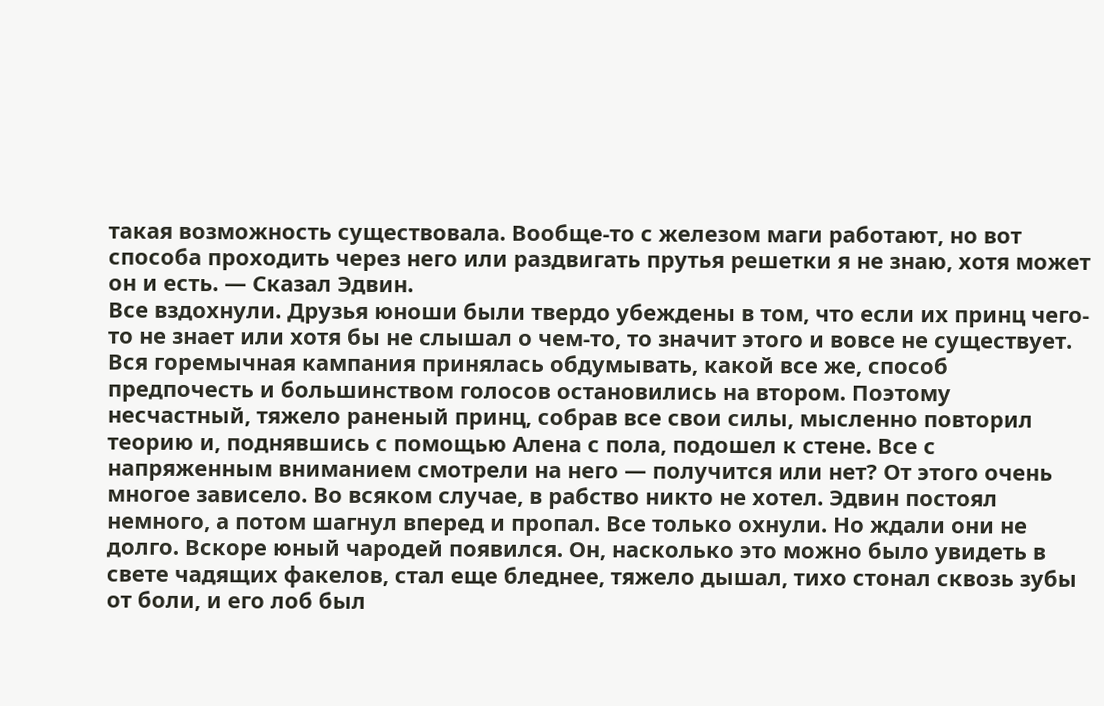такая возможность существовала. Вообще-то с железом маги работают, но вот способа проходить через него или раздвигать прутья решетки я не знаю, хотя может он и есть. — Сказал Эдвин.
Все вздохнули. Друзья юноши были твердо убеждены в том, что если их принц чего-то не знает или хотя бы не слышал о чем-то, то значит этого и вовсе не существует. Вся горемычная кампания принялась обдумывать, какой все же, способ предпочесть и большинством голосов остановились на втором. Поэтому несчастный, тяжело раненый принц, собрав все свои силы, мысленно повторил теорию и, поднявшись с помощью Алена с пола, подошел к стене. Все с напряженным вниманием смотрели на него — получится или нет? От этого очень многое зависело. Во всяком случае, в рабство никто не хотел. Эдвин постоял немного, а потом шагнул вперед и пропал. Все только охнули. Но ждали они не долго. Вскоре юный чародей появился. Он, насколько это можно было увидеть в свете чадящих факелов, стал еще бледнее, тяжело дышал, тихо стонал сквозь зубы от боли, и его лоб был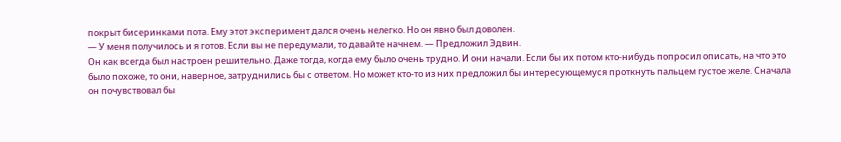покрыт бисеринками пота. Ему этот эксперимент дался очень нелегко. Но он явно был доволен.
— У меня получилось и я готов. Если вы не передумали, то давайте начнем. — Предложил Эдвин.
Он как всегда был настроен решительно. Даже тогда, когда ему было очень трудно. И они начали. Если бы их потом кто-нибудь попросил описать, на что это было похоже, то они, наверное, затруднились бы с ответом. Но может кто-то из них предложил бы интересующемуся проткнуть пальцем густое желе. Сначала он почувствовал бы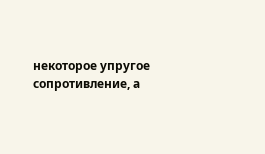некоторое упругое сопротивление, а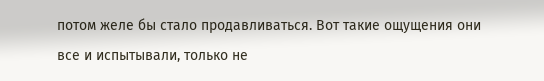потом желе бы стало продавливаться. Вот такие ощущения они все и испытывали, только не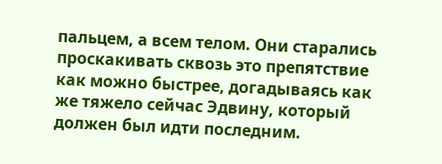пальцем, а всем телом. Они старались проскакивать сквозь это препятствие как можно быстрее, догадываясь как же тяжело сейчас Эдвину, который должен был идти последним.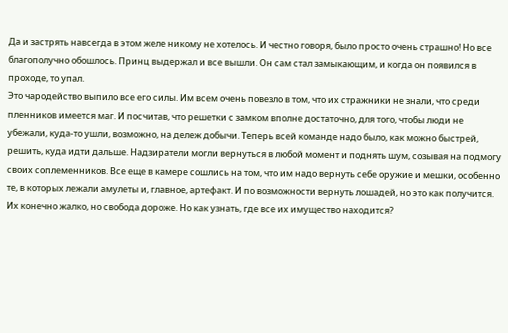Да и застрять навсегда в этом желе никому не хотелось. И честно говоря, было просто очень страшно! Но все благополучно обошлось. Принц выдержал и все вышли. Он сам стал замыкающим, и когда он появился в проходе, то упал.
Это чародейство выпило все его силы. Им всем очень повезло в том, что их стражники не знали, что среди пленников имеется маг. И посчитав, что решетки с замком вполне достаточно, для того, чтобы люди не убежали, куда-то ушли, возможно, на дележ добычи. Теперь всей команде надо было, как можно быстрей, решить, куда идти дальше. Надзиратели могли вернуться в любой момент и поднять шум, созывая на подмогу своих соплеменников. Все еще в камере сошлись на том, что им надо вернуть себе оружие и мешки, особенно те, в которых лежали амулеты и, главное, артефакт. И по возможности вернуть лошадей, но это как получится. Их конечно жалко, но свобода дороже. Но как узнать, где все их имущество находится?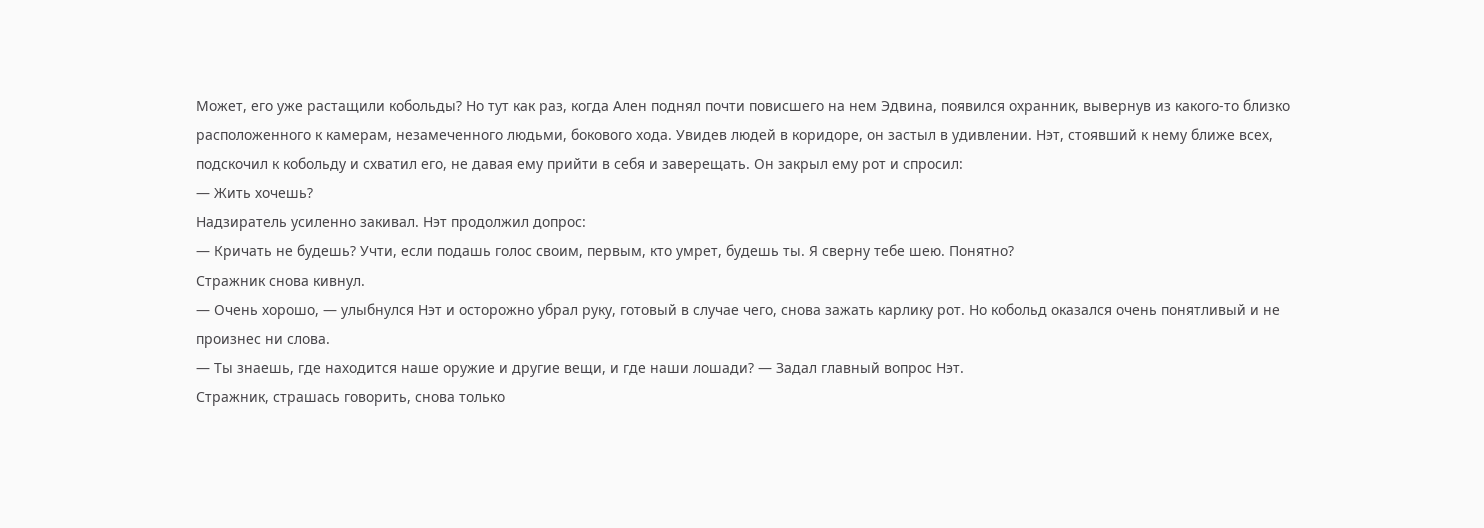Может, его уже растащили кобольды? Но тут как раз, когда Ален поднял почти повисшего на нем Эдвина, появился охранник, вывернув из какого-то близко расположенного к камерам, незамеченного людьми, бокового хода. Увидев людей в коридоре, он застыл в удивлении. Нэт, стоявший к нему ближе всех, подскочил к кобольду и схватил его, не давая ему прийти в себя и заверещать. Он закрыл ему рот и спросил:
— Жить хочешь?
Надзиратель усиленно закивал. Нэт продолжил допрос:
— Кричать не будешь? Учти, если подашь голос своим, первым, кто умрет, будешь ты. Я сверну тебе шею. Понятно?
Стражник снова кивнул.
— Очень хорошо, — улыбнулся Нэт и осторожно убрал руку, готовый в случае чего, снова зажать карлику рот. Но кобольд оказался очень понятливый и не произнес ни слова.
— Ты знаешь, где находится наше оружие и другие вещи, и где наши лошади? — Задал главный вопрос Нэт.
Стражник, страшась говорить, снова только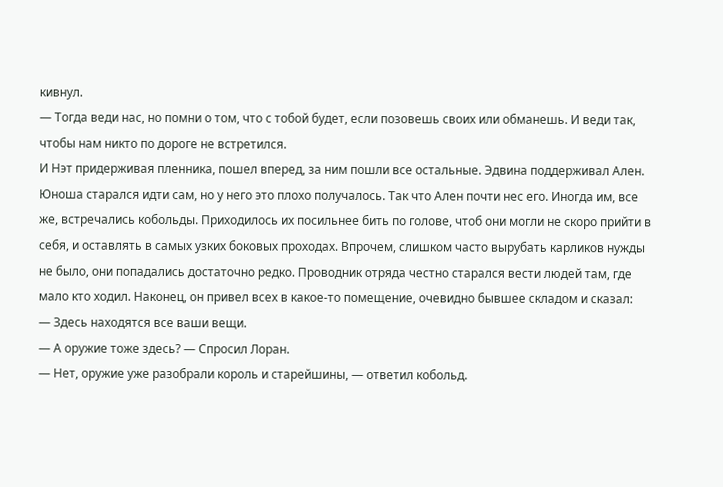кивнул.
— Тогда веди нас, но помни о том, что с тобой будет, если позовешь своих или обманешь. И веди так, чтобы нам никто по дороге не встретился.
И Нэт придерживая пленника, пошел вперед, за ним пошли все остальные. Эдвина поддерживал Ален. Юноша старался идти сам, но у него это плохо получалось. Так что Ален почти нес его. Иногда им, все же, встречались кобольды. Приходилось их посильнее бить по голове, чтоб они могли не скоро прийти в себя, и оставлять в самых узких боковых проходах. Впрочем, слишком часто вырубать карликов нужды не было, они попадались достаточно редко. Проводник отряда честно старался вести людей там, где мало кто ходил. Наконец, он привел всех в какое-то помещение, очевидно бывшее складом и сказал:
— Здесь находятся все ваши вещи.
— А оружие тоже здесь? — Спросил Лоран.
— Нет, оружие уже разобрали король и старейшины, — ответил кобольд.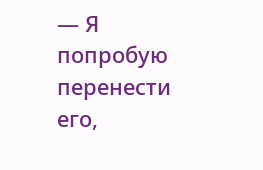— Я попробую перенести его,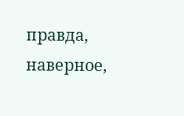правда, наверное,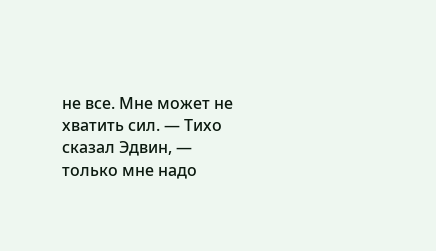не все. Мне может не хватить сил. — Тихо сказал Эдвин, — только мне надо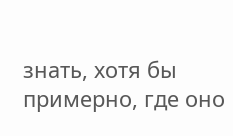знать, хотя бы примерно, где оно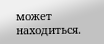может находиться.